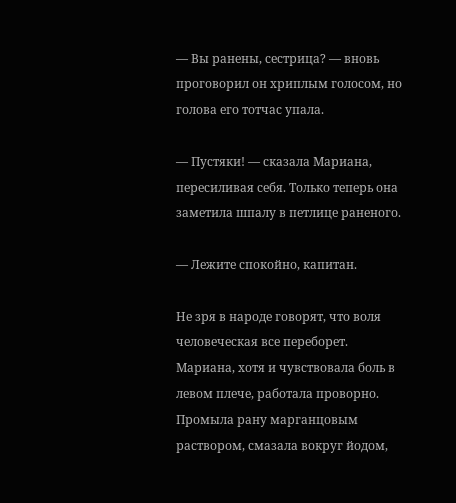— Вы ранены, сестрица? — вновь проговорил он хриплым голосом, но голова его тотчас упала.

— Пустяки! — сказала Мариана, пересиливая себя. Только теперь она заметила шпалу в петлице раненого.

— Лежите спокойно, капитан.

Не зря в народе говорят, что воля человеческая все переборет. Мариана, хотя и чувствовала боль в левом плече, работала проворно. Промыла рану марганцовым раствором, смазала вокруг йодом,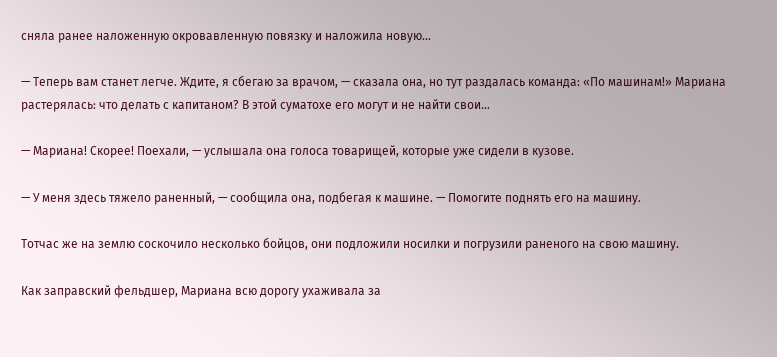сняла ранее наложенную окровавленную повязку и наложила новую…

— Теперь вам станет легче. Ждите, я сбегаю за врачом, — сказала она, но тут раздалась команда: «По машинам!» Мариана растерялась: что делать с капитаном? В этой суматохе его могут и не найти свои…

— Мариана! Скорее! Поехали, — услышала она голоса товарищей, которые уже сидели в кузове.

— У меня здесь тяжело раненный, — сообщила она, подбегая к машине. — Помогите поднять его на машину.

Тотчас же на землю соскочило несколько бойцов, они подложили носилки и погрузили раненого на свою машину.

Как заправский фельдшер, Мариана всю дорогу ухаживала за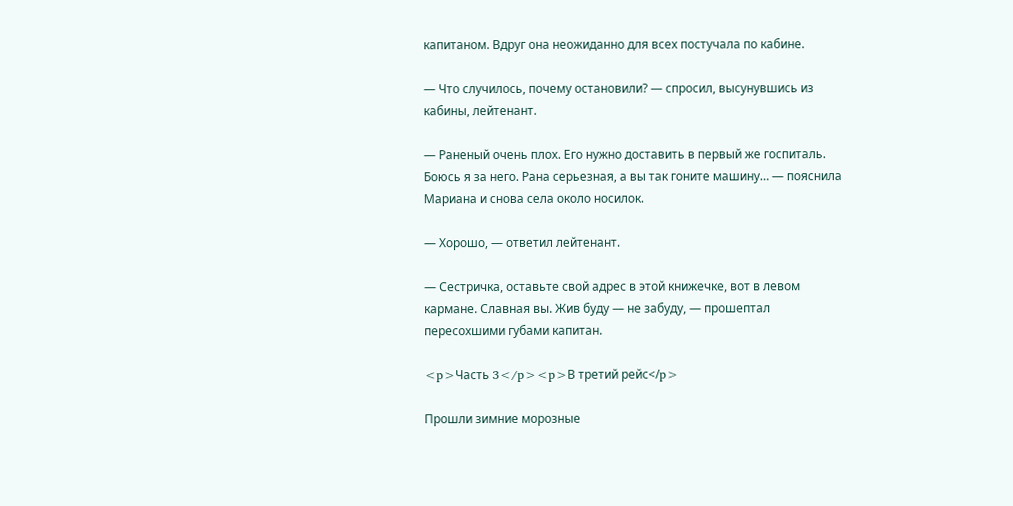капитаном. Вдруг она неожиданно для всех постучала по кабине.

— Что случилось, почему остановили? — спросил, высунувшись из кабины, лейтенант.

— Раненый очень плох. Его нужно доставить в первый же госпиталь. Боюсь я за него. Рана серьезная, а вы так гоните машину… — пояснила Мариана и снова села около носилок.

— Хорошо, — ответил лейтенант.

— Сестричка, оставьте свой адрес в этой книжечке, вот в левом кармане. Славная вы. Жив буду — не забуду, — прошептал пересохшими губами капитан.

<p>Часть 3</p><p>В третий рейс</p>

Прошли зимние морозные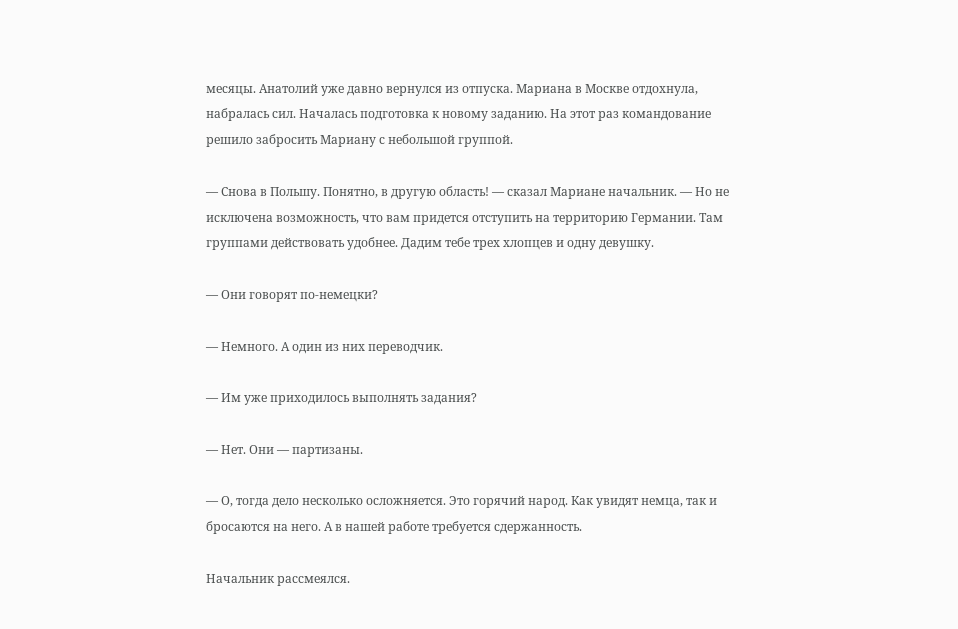месяцы. Анатолий уже давно вернулся из отпуска. Мариана в Москве отдохнула, набралась сил. Началась подготовка к новому заданию. На этот раз командование решило забросить Мариану с небольшой группой.

— Снова в Польшу. Понятно, в другую область! — сказал Мариане начальник. — Но не исключена возможность, что вам придется отступить на территорию Германии. Там группами действовать удобнее. Дадим тебе трех хлопцев и одну девушку.

— Они говорят по-немецки?

— Немного. А один из них переводчик.

— Им уже приходилось выполнять задания?

— Нет. Они — партизаны.

— О, тогда дело несколько осложняется. Это горячий народ. Как увидят немца, так и бросаются на него. А в нашей работе требуется сдержанность.

Начальник рассмеялся.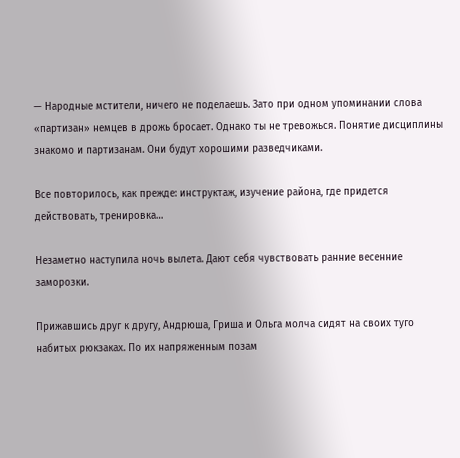— Народные мстители, ничего не поделаешь. Зато при одном упоминании слова «партизан» немцев в дрожь бросает. Однако ты не тревожься. Понятие дисциплины знакомо и партизанам. Они будут хорошими разведчиками.

Все повторилось, как прежде: инструктаж, изучение района, где придется действовать, тренировка…

Незаметно наступила ночь вылета. Дают себя чувствовать ранние весенние заморозки.

Прижавшись друг к другу, Андрюша, Гриша и Ольга молча сидят на своих туго набитых рюкзаках. По их напряженным позам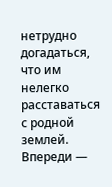нетрудно догадаться, что им нелегко расставаться с родной землей. Впереди —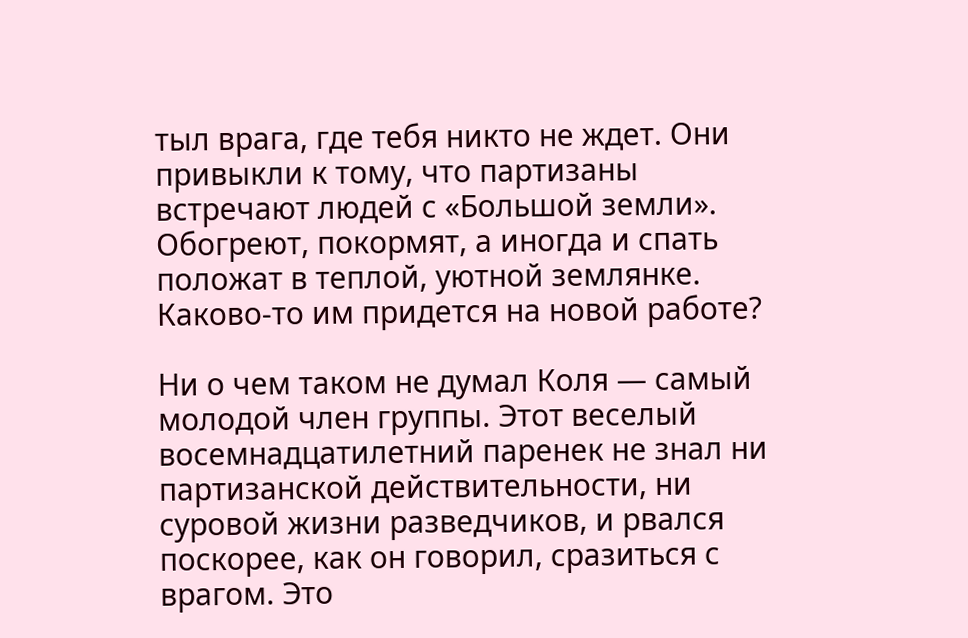тыл врага, где тебя никто не ждет. Они привыкли к тому, что партизаны встречают людей с «Большой земли». Обогреют, покормят, а иногда и спать положат в теплой, уютной землянке. Каково-то им придется на новой работе?

Ни о чем таком не думал Коля — самый молодой член группы. Этот веселый восемнадцатилетний паренек не знал ни партизанской действительности, ни суровой жизни разведчиков, и рвался поскорее, как он говорил, сразиться с врагом. Это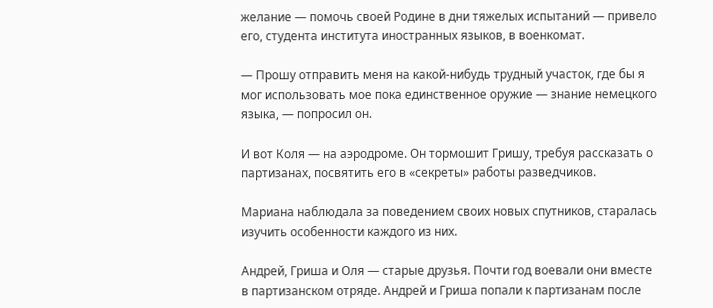желание — помочь своей Родине в дни тяжелых испытаний — привело его, студента института иностранных языков, в военкомат.

— Прошу отправить меня на какой-нибудь трудный участок, где бы я мог использовать мое пока единственное оружие — знание немецкого языка, — попросил он.

И вот Коля — на аэродроме. Он тормошит Гришу, требуя рассказать о партизанах, посвятить его в «секреты» работы разведчиков.

Мариана наблюдала за поведением своих новых спутников, старалась изучить особенности каждого из них.

Андрей, Гриша и Оля — старые друзья. Почти год воевали они вместе в партизанском отряде. Андрей и Гриша попали к партизанам после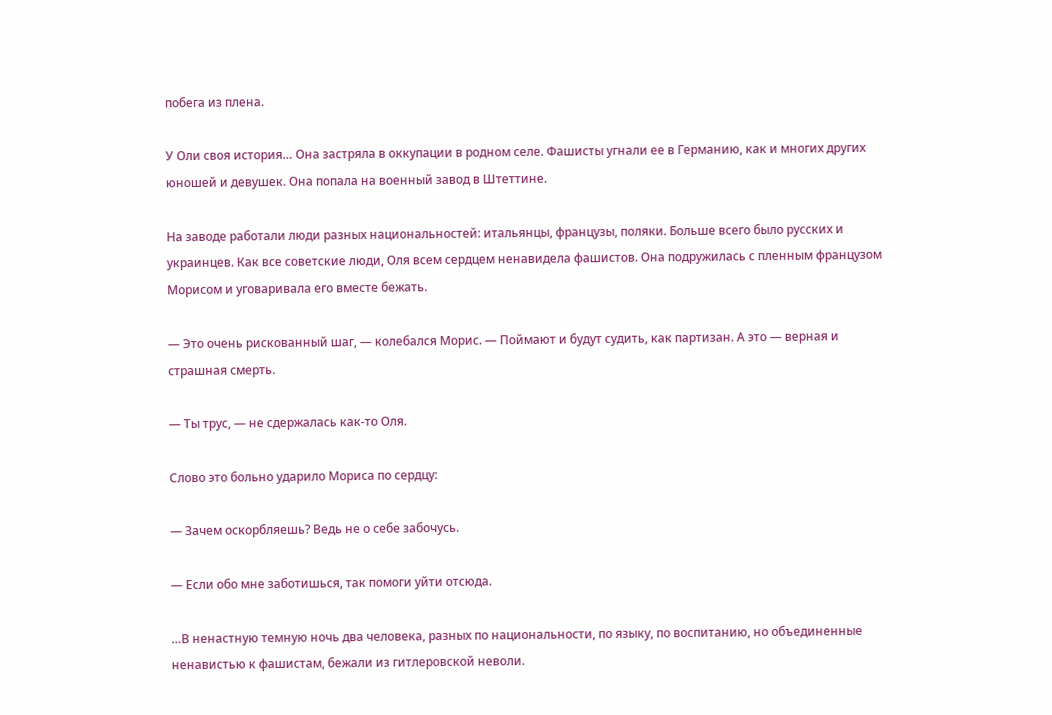побега из плена.

У Оли своя история… Она застряла в оккупации в родном селе. Фашисты угнали ее в Германию, как и многих других юношей и девушек. Она попала на военный завод в Штеттине.

На заводе работали люди разных национальностей: итальянцы, французы, поляки. Больше всего было русских и украинцев. Как все советские люди, Оля всем сердцем ненавидела фашистов. Она подружилась с пленным французом Морисом и уговаривала его вместе бежать.

— Это очень рискованный шаг, — колебался Морис. — Поймают и будут судить, как партизан. А это — верная и страшная смерть.

— Ты трус, — не сдержалась как-то Оля.

Слово это больно ударило Мориса по сердцу:

— Зачем оскорбляешь? Ведь не о себе забочусь.

— Если обо мне заботишься, так помоги уйти отсюда.

…В ненастную темную ночь два человека, разных по национальности, по языку, по воспитанию, но объединенные ненавистью к фашистам, бежали из гитлеровской неволи.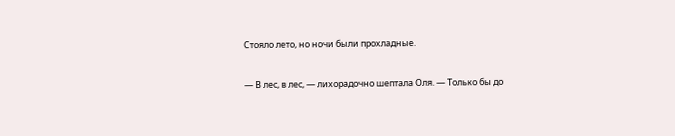Стояло лето, но ночи были прохладные.

— В лес, в лес, — лихорадочно шептала Оля. — Только бы до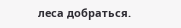леса добраться.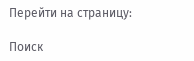Перейти на страницу:

Поиск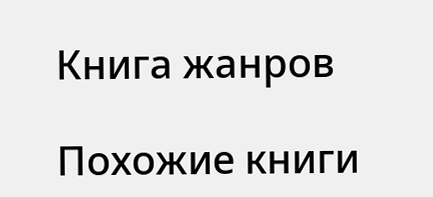Книга жанров

Похожие книги